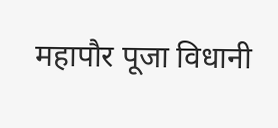महापौर पूजा विधानी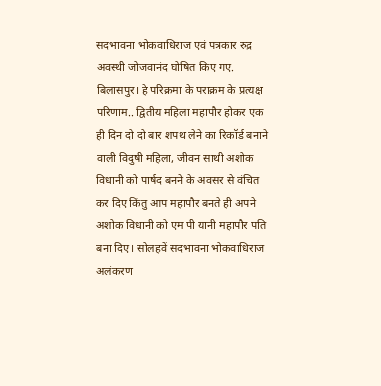सदभावना भोकवाधिराज एवं पत्रकार रुद्र अवस्थी जोजवानंद घोषित किए गए.
बिलासपुर। हे परिक्रमा के पराक्रम के प्रत्यक्ष परिणाम.. द्वितीय महिला महापौर होकर एक ही दिन दो दो बार शपथ लेने का रिकॉर्ड बनाने वाली विदुषी महिला, जीवन साथी अशोक विधानी को पार्षद बनने के अवसर से वंचित कर दिए किंतु आप महापौर बनते ही अपने अशोक विधानी को एम पी यानी महापौर पति बना दिए। सोलहवें सदभावना भोकवाधिराज अलंकरण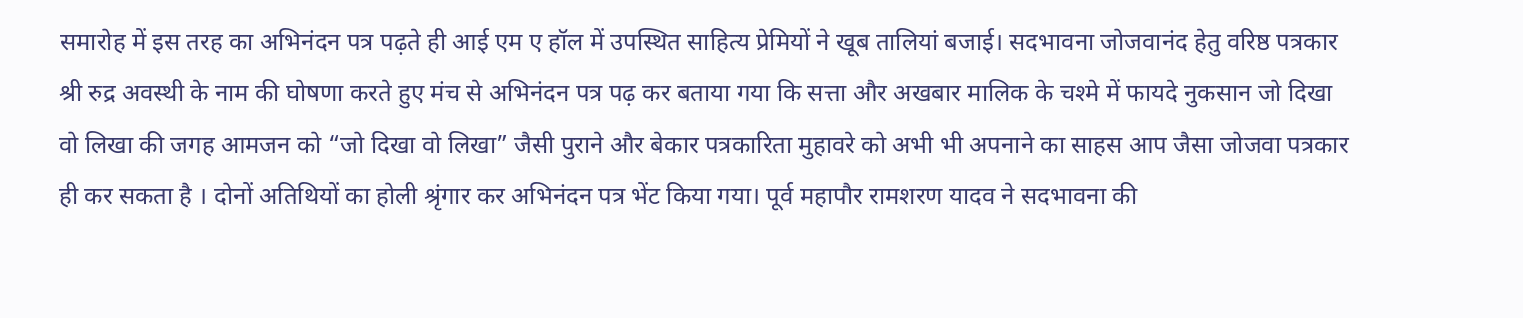समारोह में इस तरह का अभिनंदन पत्र पढ़ते ही आई एम ए हॉल में उपस्थित साहित्य प्रेमियों ने खूब तालियां बजाई। सदभावना जोजवानंद हेतु वरिष्ठ पत्रकार श्री रुद्र अवस्थी के नाम की घोषणा करते हुए मंच से अभिनंदन पत्र पढ़ कर बताया गया कि सत्ता और अखबार मालिक के चश्मे में फायदे नुकसान जो दिखा वो लिखा की जगह आमजन को “जो दिखा वो लिखा” जैसी पुराने और बेकार पत्रकारिता मुहावरे को अभी भी अपनाने का साहस आप जैसा जोजवा पत्रकार ही कर सकता है । दोनों अतिथियों का होली श्रृंगार कर अभिनंदन पत्र भेंट किया गया। पूर्व महापौर रामशरण यादव ने सदभावना की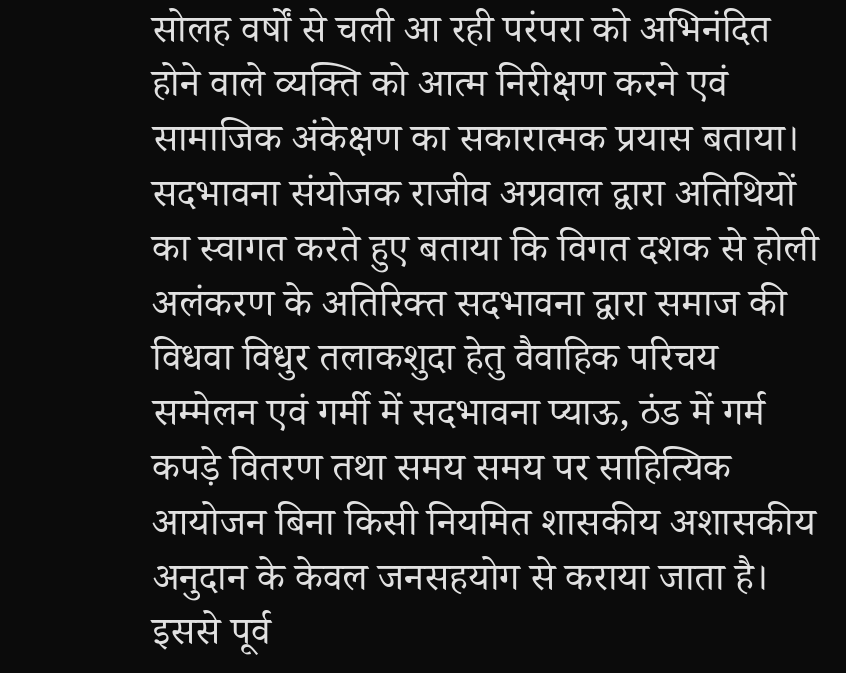सोलह वर्षों से चली आ रही परंपरा को अभिनंदित होने वाले व्यक्ति को आत्म निरीक्षण करने एवं सामाजिक अंकेक्षण का सकारात्मक प्रयास बताया। सदभावना संयोजक राजीव अग्रवाल द्वारा अतिथियों का स्वागत करते हुए बताया कि विगत दशक से होली अलंकरण के अतिरिक्त सदभावना द्वारा समाज की विधवा विधुर तलाकशुदा हेतु वैवाहिक परिचय सम्मेलन एवं गर्मी में सदभावना प्याऊ, ठंड में गर्म कपड़े वितरण तथा समय समय पर साहित्यिक आयोजन बिना किसी नियमित शासकीय अशासकीय अनुदान के केवल जनसहयोग से कराया जाता है। इससे पूर्व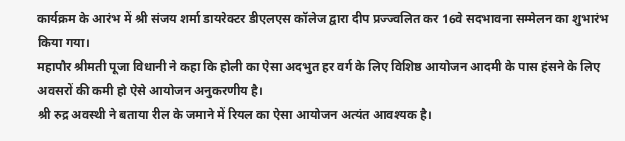कार्यक्रम के आरंभ में श्री संजय शर्मा डायरेक्टर डीएलएस कॉलेज द्वारा दीप प्रज्ज्वलित कर 16वे सदभावना सम्मेलन का शुभारंभ किया गया।
महापौर श्रीमती पूजा विधानी ने कहा कि होली का ऐसा अदभुत हर वर्ग के लिए विशिष्ठ आयोजन आदमी के पास हंसने के लिए अवसरों की कमी हो ऐसे आयोजन अनुकरणीय है।
श्री रुद्र अवस्थी ने बताया रील के जमाने में रियल का ऐसा आयोजन अत्यंत आवश्यक है।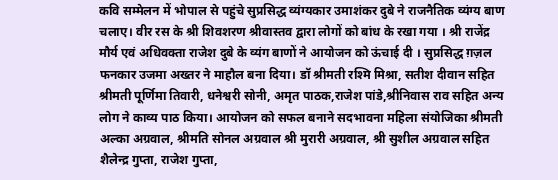कवि सम्मेलन में भोपाल से पहुंचे सुप्रसिद्ध व्यंग्यकार उमाशंकर दुबे ने राजनैतिक व्यंग्य बाण चलाए। वीर रस के श्री शिवशरण श्रीवास्तव द्वारा लोगों को बांध के रखा गया । श्री राजेंद्र मौर्य एवं अधिवक्ता राजेश दुबे के व्यंग बाणों ने आयोजन को ऊंचाई दी । सुप्रसिद्ध ग़ज़ल फनकार उजमा अख्तर ने माहौल बना दिया। डॉ श्रीमती रश्मि मिश्रा, सतीश दीवान सहित श्रीमती पूर्णिमा तिवारी, धनेश्वरी सोनी, अमृत पाठक,राजेश पांडे,श्रीनिवास राव सहित अन्य लोग ने काव्य पाठ किया। आयोजन को सफल बनाने सदभावना महिला संयोजिका श्रीमती अल्का अग्रवाल, श्रीमति सोनल अग्रवाल श्री मुरारी अग्रवाल, श्री सुशील अग्रवाल सहित शैलेन्द्र गुप्ता, राजेश गुप्ता,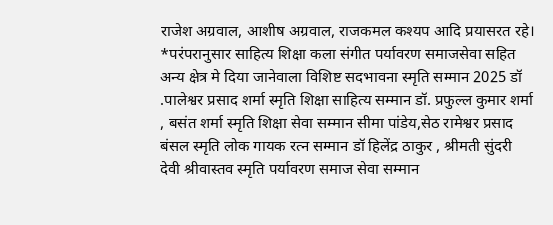राजेश अग्रवाल, आशीष अग्रवाल, राजकमल कश्यप आदि प्रयासरत रहे।
*परंपरानुसार साहित्य शिक्षा कला संगीत पर्यावरण समाजसेवा सहित अन्य क्षेत्र मे दिया जानेवाला विशिष्ट सदभावना स्मृति सम्मान 2025 डॉ .पालेश्वर प्रसाद शर्मा स्मृति शिक्षा साहित्य सम्मान डॉ. प्रफुल्ल कुमार शर्मा , बसंत शर्मा स्मृति शिक्षा सेवा सम्मान सीमा पांडेय,सेठ रामेश्वर प्रसाद बंसल स्मृति लोक गायक रत्न सम्मान डॉ हिलेंद्र ठाकुर , श्रीमती सुंदरी देवी श्रीवास्तव स्मृति पर्यावरण समाज सेवा सम्मान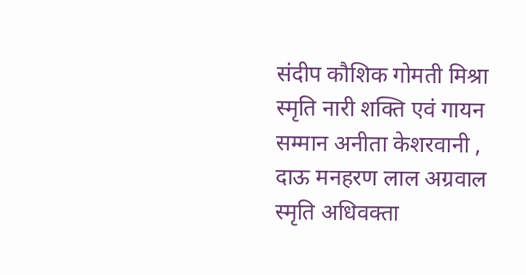संदीप कौशिक गोमती मिश्रा स्मृति नारी शक्ति एवं गायन सम्मान अनीता केशरवानी , दाऊ मनहरण लाल अग्रवाल स्मृति अधिवक्ता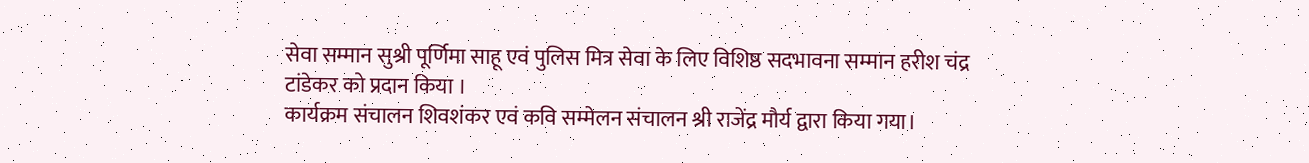सेवा सम्मान सुश्री पूर्णिमा साहू एवं पुलिस मित्र सेवा के लिए विशिष्ठ सदभावना सम्मान हरीश चंद्र टांडेकर को प्रदान किया ।
कार्यक्रम संचालन शिवशंकर एवं कवि सम्मेलन संचालन श्री राजेंद्र मौर्य द्वारा किया गया।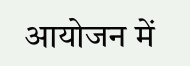आयोजन में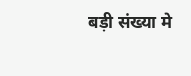बड़ी संख्या मे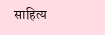साहित्य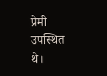प्रेमी उपस्थित थे।